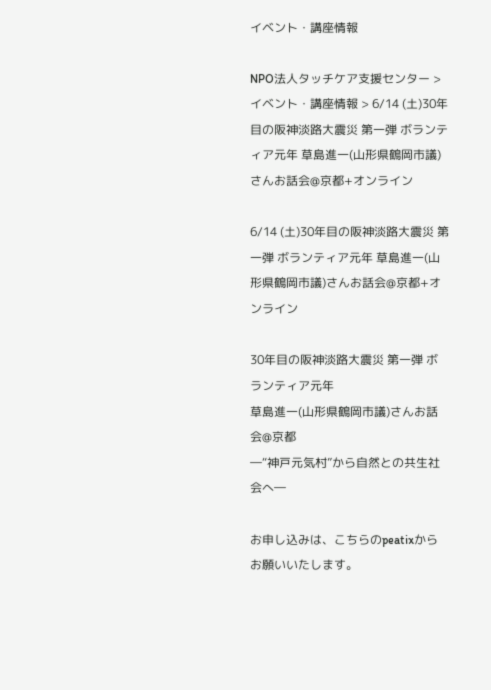イベント・講座情報

NPO法人タッチケア支援センター > イベント・講座情報 > 6/14 (土)30年目の阪神淡路大震災 第一弾 ボランティア元年 草島進一(山形県鶴岡市議)さんお話会@京都+オンライン

6/14 (土)30年目の阪神淡路大震災 第一弾 ボランティア元年 草島進一(山形県鶴岡市議)さんお話会@京都+オンライン

30年目の阪神淡路大震災 第一弾 ボランティア元年
草島進一(山形県鶴岡市議)さんお話会@京都
―“神戸元気村”から自然との共生社会へ―

お申し込みは、こちらのpeatixからお願いいたします。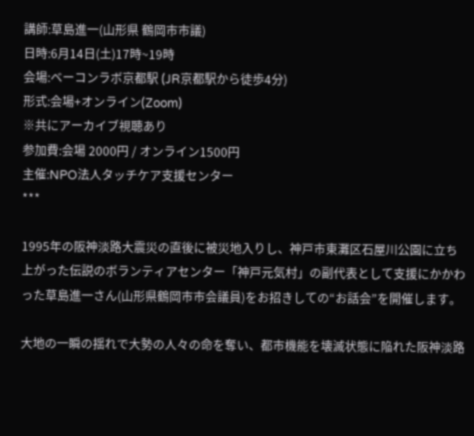講師:草島進一(山形県 鶴岡市市議)
日時:6月14日(土)17時~19時
会場:ベーコンラボ京都駅 (JR京都駅から徒歩4分)
形式:会場+オンライン(Zoom)
※共にアーカイブ視聴あり
参加費:会場 2000円 / オンライン1500円
主催:NPO法人タッチケア支援センター
***

1995年の阪神淡路大震災の直後に被災地入りし、神戸市東灘区石屋川公園に立ち上がった伝説のボランティアセンター「神戸元気村」の副代表として支援にかかわった草島進一さん(山形県鶴岡市市会議員)をお招きしての“お話会”を開催します。

大地の一瞬の揺れで大勢の人々の命を奪い、都市機能を壊滅状態に陥れた阪神淡路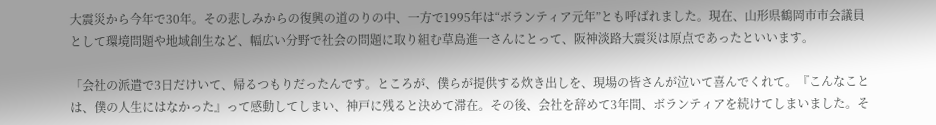大震災から今年で30年。その悲しみからの復興の道のりの中、一方で1995年は“ボランティア元年”とも呼ばれました。現在、山形県鶴岡市市会議員として環境問題や地域創生など、幅広い分野で社会の問題に取り組む草島進一さんにとって、阪神淡路大震災は原点であったといいます。

「会社の派遣で3日だけいて、帰るつもりだったんです。ところが、僕らが提供する炊き出しを、現場の皆さんが泣いて喜んでくれて。『こんなことは、僕の人生にはなかった』って感動してしまい、神戸に残ると決めて滞在。その後、会社を辞めて3年間、ボランティアを続けてしまいました。そ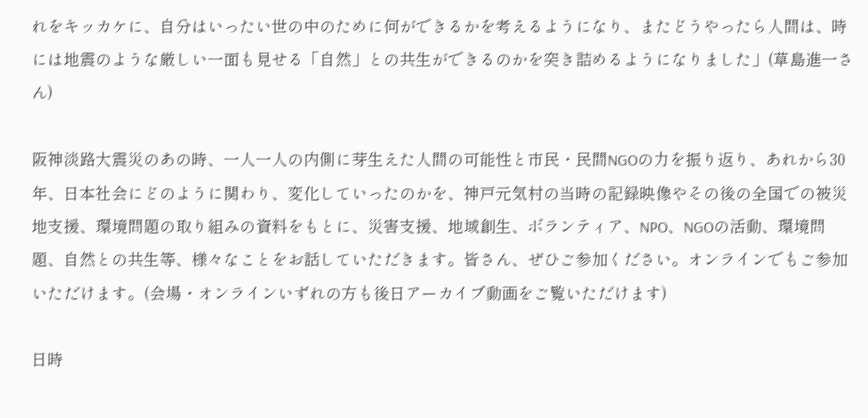れをキッカケに、自分はいったい世の中のために何ができるかを考えるようになり、またどうやったら人間は、時には地震のような厳しい一面も見せる「自然」との共生ができるのかを突き詰めるようになりました」(草島進一さん)

阪神淡路大震災のあの時、一人一人の内側に芽生えた人間の可能性と市民・民間NGOの力を振り返り、あれから30年、日本社会にどのように関わり、変化していったのかを、神戸元気村の当時の記録映像やその後の全国での被災地支援、環境問題の取り組みの資料をもとに、災害支援、地域創生、ボランティア、NPO、NGOの活動、環境問題、自然との共生等、様々なことをお話していただきます。皆さん、ぜひご参加ください。オンラインでもご参加いただけます。(会場・オンラインいずれの方も後日アーカイブ動画をご覧いただけます)

日時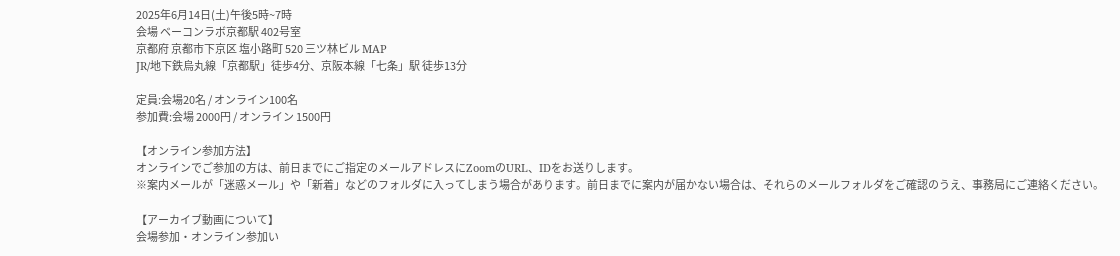2025年6月14日(土)午後5時~7時
会場 ベーコンラボ京都駅 402号室
京都府 京都市下京区 塩小路町 520 三ツ林ビル MAP
JR/地下鉄烏丸線「京都駅」徒歩4分、京阪本線「七条」駅 徒歩13分

定員:会場20名 / オンライン100名
参加費:会場 2000円 / オンライン 1500円

【オンライン参加方法】
オンラインでご参加の方は、前日までにご指定のメールアドレスにZoomのURL、IDをお送りします。
※案内メールが「迷惑メール」や「新着」などのフォルダに入ってしまう場合があります。前日までに案内が届かない場合は、それらのメールフォルダをご確認のうえ、事務局にご連絡ください。

【アーカイブ動画について】
会場参加・オンライン参加い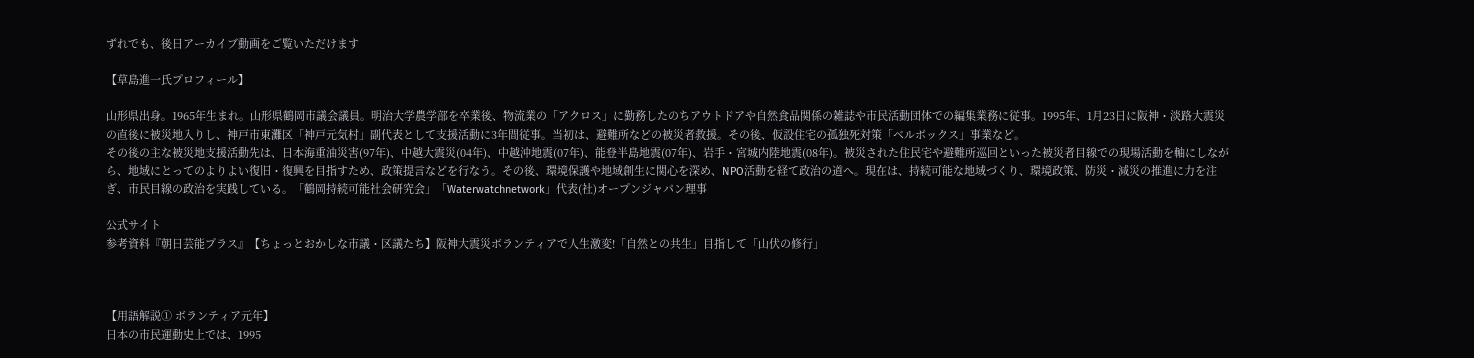ずれでも、後日アーカイブ動画をご覧いただけます

【草島進一氏プロフィール】

山形県出身。1965年生まれ。山形県鶴岡市議会議員。明治大学農学部を卒業後、物流業の「アクロス」に勤務したのちアウトドアや自然食品関係の雑誌や市民活動団体での編集業務に従事。1995年、1月23日に阪神・淡路大震災の直後に被災地入りし、神戸市東灘区「神戸元気村」副代表として支援活動に3年間従事。当初は、避難所などの被災者救援。その後、仮設住宅の孤独死対策「ベルボックス」事業など。
その後の主な被災地支援活動先は、日本海重油災害(97年)、中越大震災(04年)、中越沖地震(07年)、能登半島地震(07年)、岩手・宮城内陸地震(08年)。被災された住民宅や避難所巡回といった被災者目線での現場活動を軸にしながら、地域にとってのよりよい復旧・復興を目指すため、政策提言などを行なう。その後、環境保護や地域創生に関心を深め、NPO活動を経て政治の道へ。現在は、持続可能な地域づくり、環境政策、防災・減災の推進に力を注ぎ、市民目線の政治を実践している。「鶴岡持続可能社会研究会」「Waterwatchnetwork」代表(社)オープンジャパン理事

公式サイト
参考資料『朝日芸能プラス』【ちょっとおかしな市議・区議たち】阪神大震災ボランティアで人生激変!「自然との共生」目指して「山伏の修行」



【用語解説① ボランティア元年】
日本の市民運動史上では、1995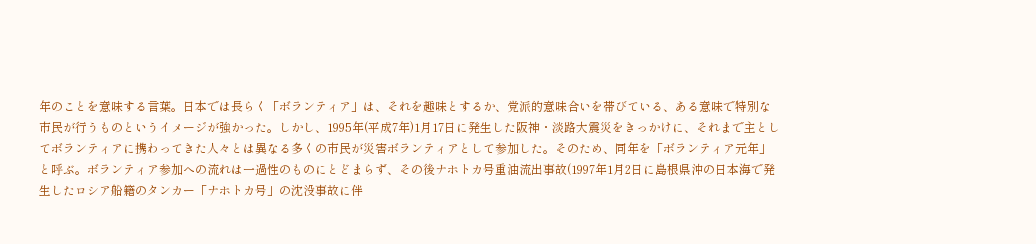年のことを意味する言葉。日本では長らく「ボランティア」は、それを趣味とするか、党派的意味合いを帯びている、ある意味で特別な市民が行うものというイメージが強かった。しかし、1995年(平成7年)1月17日に発生した阪神・淡路大震災をきっかけに、それまで主としてボランティアに携わってきた人々とは異なる多くの市民が災害ボランティアとして参加した。そのため、同年を「ボランティア元年」と呼ぶ。ボランティア参加への流れは一過性のものにとどまらず、その後ナホトカ号重油流出事故(1997年1月2日に島根県沖の日本海で発生したロシア船籍のタンカー「ナホトカ号」の沈没事故に伴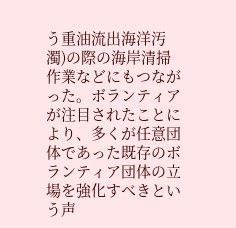う重油流出海洋汚濁)の際の海岸清掃作業などにもつながった。ボランティアが注目されたことにより、多くが任意団体であった既存のボランティア団体の立場を強化すべきという声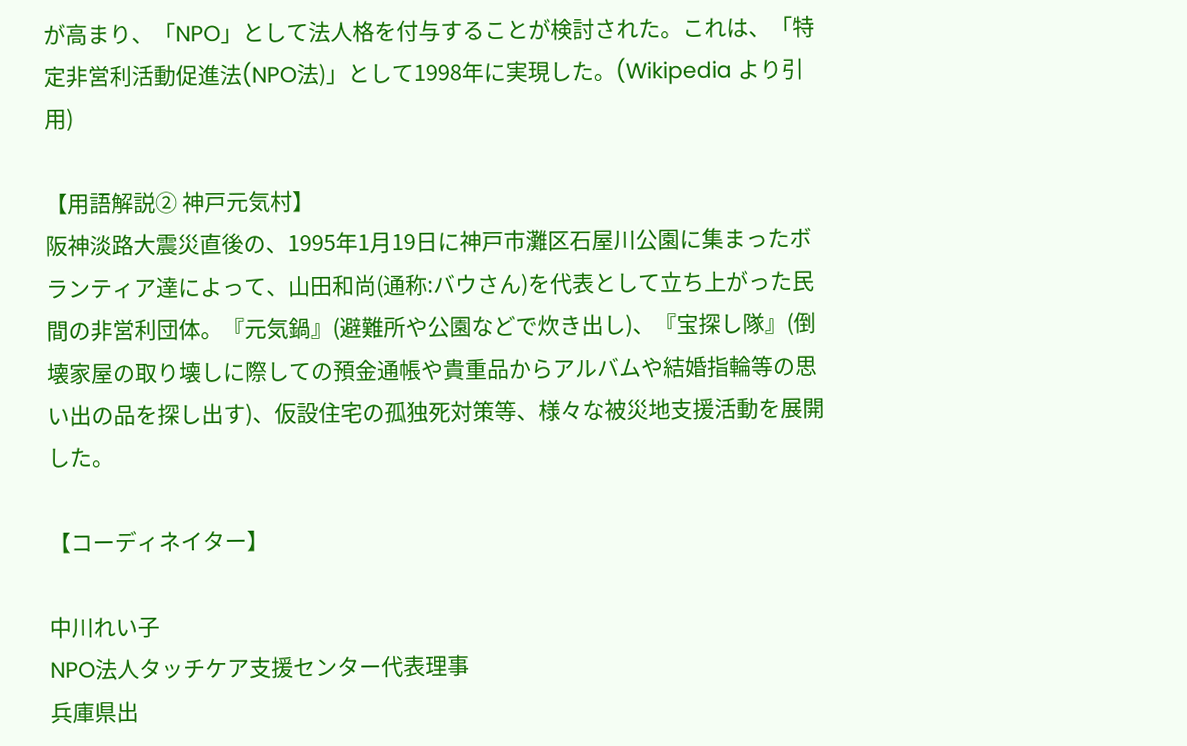が高まり、「NPO」として法人格を付与することが検討された。これは、「特定非営利活動促進法(NPO法)」として1998年に実現した。(Wikipedia より引用)

【用語解説➁ 神戸元気村】
阪神淡路大震災直後の、1995年1月19日に神戸市灘区石屋川公園に集まったボランティア達によって、山田和尚(通称:バウさん)を代表として立ち上がった民間の非営利団体。『元気鍋』(避難所や公園などで炊き出し)、『宝探し隊』(倒壊家屋の取り壊しに際しての預金通帳や貴重品からアルバムや結婚指輪等の思い出の品を探し出す)、仮設住宅の孤独死対策等、様々な被災地支援活動を展開した。

【コーディネイター】

中川れい子
NPO法人タッチケア支援センター代表理事
兵庫県出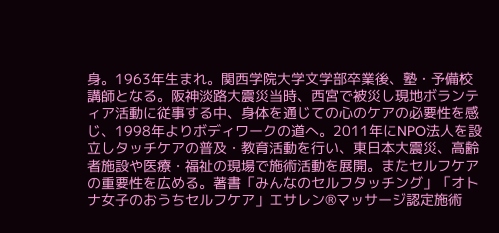身。1963年生まれ。関西学院大学文学部卒業後、塾・予備校講師となる。阪神淡路大震災当時、西宮で被災し現地ボランティア活動に従事する中、身体を通じての心のケアの必要性を感じ、1998年よりボディワークの道へ。2011年にNPO法人を設立しタッチケアの普及・教育活動を行い、東日本大震災、高齢者施設や医療・福祉の現場で施術活動を展開。またセルフケアの重要性を広める。著書「みんなのセルフタッチング」「オトナ女子のおうちセルフケア」エサレン®マッサージ認定施術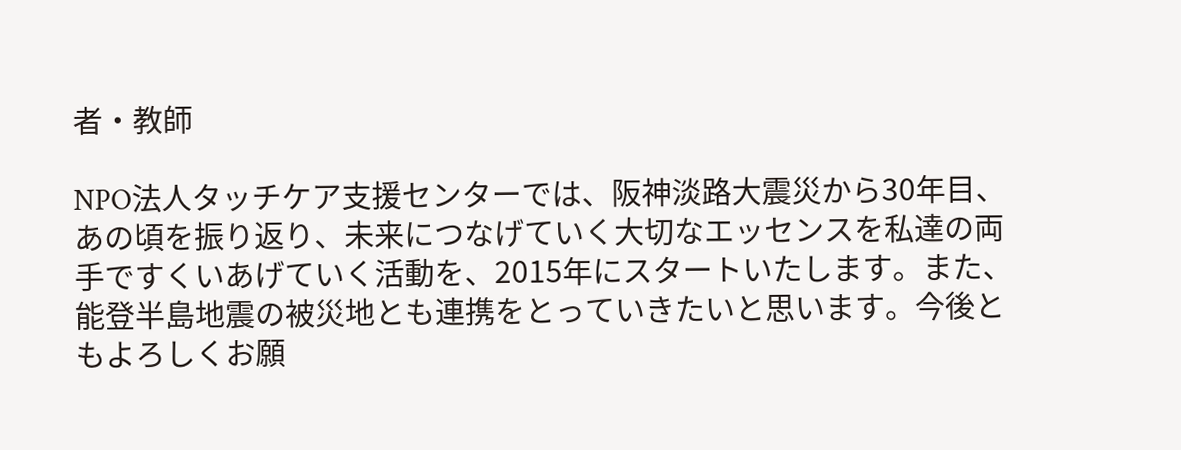者・教師

NPO法人タッチケア支援センターでは、阪神淡路大震災から30年目、あの頃を振り返り、未来につなげていく大切なエッセンスを私達の両手ですくいあげていく活動を、2015年にスタートいたします。また、能登半島地震の被災地とも連携をとっていきたいと思います。今後ともよろしくお願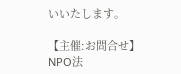いいたします。

【主催:お問合せ】
NPO法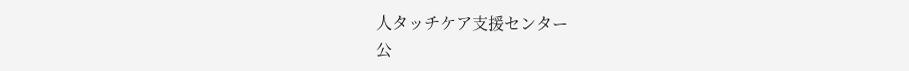人タッチケア支援センター
公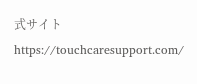式サイト https://touchcaresupport.com/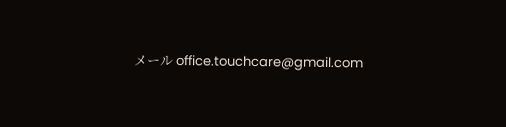メール office.touchcare@gmail.com